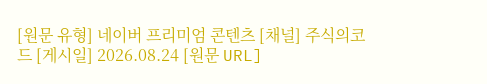[원문 유형] 네이버 프리미엄 콘텐츠 [채널] 주식의코드 [게시일] 2026.08.24 [원문 URL]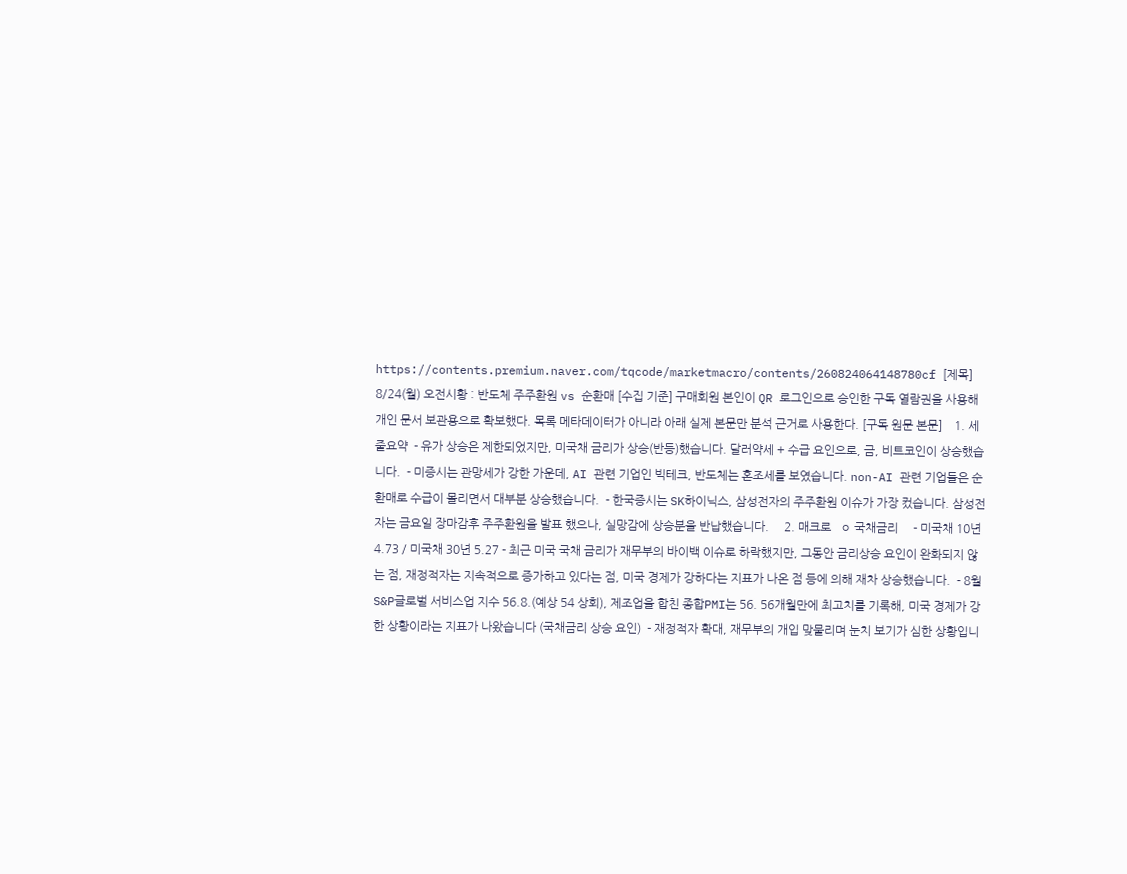https://contents.premium.naver.com/tqcode/marketmacro/contents/260824064148780cf [제목] 8/24(월) 오전시황 : 반도체 주주환원 vs 순환매 [수집 기준] 구매회원 본인이 QR 로그인으로 승인한 구독 열람권을 사용해 개인 문서 보관용으로 확보했다. 목록 메타데이터가 아니라 아래 실제 본문만 분석 근거로 사용한다. [구독 원문 본문]    1. 세줄요약  - 유가 상승은 제한되었지만, 미국채 금리가 상승(반등)했습니다. 달러약세 + 수급 요인으로, 금, 비트코인이 상승했습니다.  - 미증시는 관망세가 강한 가운데, AI 관련 기업인 빅테크, 반도체는 혼조세를 보였습니다. non-AI 관련 기업들은 순환매로 수급이 몰리면서 대부분 상승했습니다.  - 한국증시는 SK하이닉스, 삼성전자의 주주환원 이슈가 가장 컸습니다. 삼성전자는 금요일 장마감후 주주환원을 발표 했으나, 실망감에 상승분을 반납했습니다.     2. 매크로   ㅇ 국채금리     - 미국채 10년 4.73 / 미국채 30년 5.27 - 최근 미국 국채 금리가 재무부의 바이백 이슈로 하락했지만, 그동안 금리상승 요인이 완화되지 않는 점, 재정적자는 지속적으로 증가하고 있다는 점, 미국 경제가 강하다는 지표가 나온 점 등에 의해 재차 상승했습니다.  - 8월 S&P글로벌 서비스업 지수 56.8.(예상 54 상회), 제조업을 합친 종합PMI는 56. 56개월만에 최고치를 기록해, 미국 경제가 강한 상황이라는 지표가 나왔습니다 (국채금리 상승 요인)  - 재정적자 확대, 재무부의 개입 맞물리며 눈치 보기가 심한 상황입니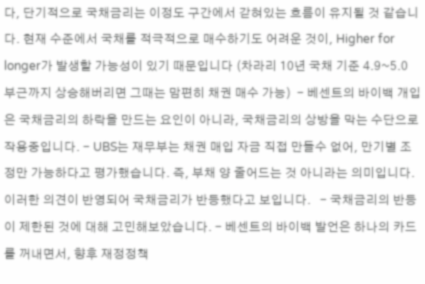다, 단기적으로 국채금리는 이정도 구간에서 갇혀있는 흐름이 유지될 것 같습니다. 현재 수준에서 국채를 적극적으로 매수하기도 어려운 것이, Higher for longer가 발생할 가능성이 있기 때문입니다 (차라리 10년 국채 기준 4.9~5.0 부근까지 상승해버리면 그때는 맘편히 채권 매수 가능)  - 베센트의 바이백 개입은 국채금리의 하락을 만드는 요인이 아니라, 국채금리의 상방을 막는 수단으로 작용중입니다. - UBS는 재무부는 채권 매입 자금 직접 만들수 없어, 만기별 조정만 가능하다고 평가했습니다. 즉, 부채 양 줄어드는 것 아니라는 의미입니다. 이러한 의견이 반영되어 국채금리가 반등했다고 보입니다.   - 국채금리의 반등이 제한된 것에 대해 고민해보았습니다. - 베센트의 바이백 발언은 하나의 카드를 꺼내면서, 향후 재정정책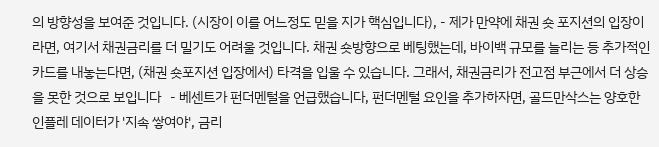의 방향성을 보여준 것입니다. (시장이 이를 어느정도 믿을 지가 핵심입니다), - 제가 만약에 채권 숏 포지션의 입장이라면, 여기서 채권금리를 더 밀기도 어려울 것입니다. 채권 숏방향으로 베팅했는데, 바이백 규모를 늘리는 등 추가적인 카드를 내놓는다면, (채권 숏포지션 입장에서) 타격을 입울 수 있습니다. 그래서, 채권금리가 전고점 부근에서 더 상승을 못한 것으로 보입니다   - 베센트가 펀더멘털을 언급했습니다, 펀더멘털 요인을 추가하자면, 골드만삭스는 양호한 인플레 데이터가 '지속 쌓여야', 금리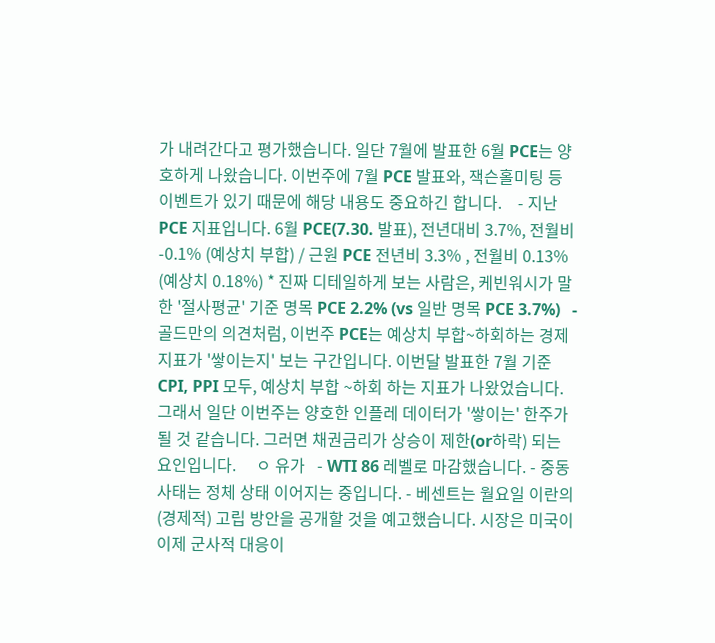가 내려간다고 평가했습니다. 일단 7월에 발표한 6월 PCE는 양호하게 나왔습니다. 이번주에 7월 PCE 발표와, 잭슨홀미팅 등 이벤트가 있기 때문에 해당 내용도 중요하긴 합니다.    - 지난 PCE 지표입니다. 6월 PCE(7.30. 발표), 전년대비 3.7%, 전월비 -0.1% (예상치 부합) / 근원 PCE 전년비 3.3% , 전월비 0.13% (예상치 0.18%) * 진짜 디테일하게 보는 사람은, 케빈워시가 말한 '절사평균' 기준 명목 PCE 2.2% (vs 일반 명목 PCE 3.7%)   - 골드만의 의견처럼, 이번주 PCE는 예상치 부합~하회하는 경제지표가 '쌓이는지' 보는 구간입니다. 이번달 발표한 7월 기준 CPI, PPI 모두, 예상치 부합 ~하회 하는 지표가 나왔었습니다. 그래서 일단 이번주는 양호한 인플레 데이터가 '쌓이는' 한주가 될 것 같습니다. 그러면 채권금리가 상승이 제한(or하락) 되는 요인입니다.     ㅇ 유가   - WTI 86 레벨로 마감했습니다. - 중동 사태는 정체 상태 이어지는 중입니다. - 베센트는 월요일 이란의 (경제적) 고립 방안을 공개할 것을 예고했습니다. 시장은 미국이 이제 군사적 대응이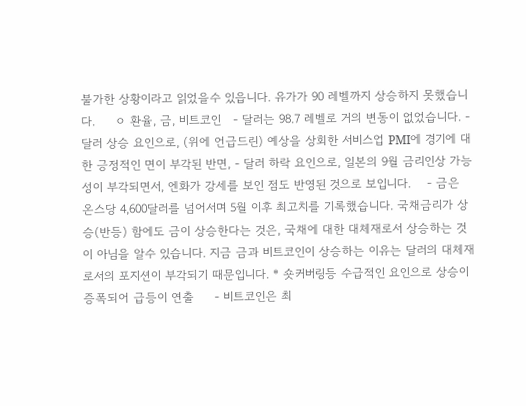불가한 상황이라고 읽었을수 있읍니다. 유가가 90 레벨까지 상승하지 못했습니다.     ㅇ 환율, 금, 비트코인   - 달러는 98.7 레벨로 거의 변동이 없었습니다. - 달러 상승 요인으로, (위에 언급드린) 예상을 상회한 서비스업 PMI에 경기에 대한 긍정적인 면이 부각된 반면, - 달러 하락 요인으로, 일본의 9월 금리인상 가능성이 부각되면서, 엔화가 강세를 보인 점도 반영된 것으로 보입니다.    - 금은 온스당 4,600달러를 넘어서며 5월 이후 최고치를 기록했습니다. 국채금리가 상승(반등) 함에도 금이 상승한다는 것은, 국채에 대한 대체재로서 상승하는 것이 아님을 알수 있습니다. 지금 금과 비트코인이 상승하는 이유는 달러의 대체재로서의 포지션이 부각되기 때문입니다. * 숏커버링등 수급적인 요인으로 상승이 증폭되어 급등이 연출     - 비트코인은 최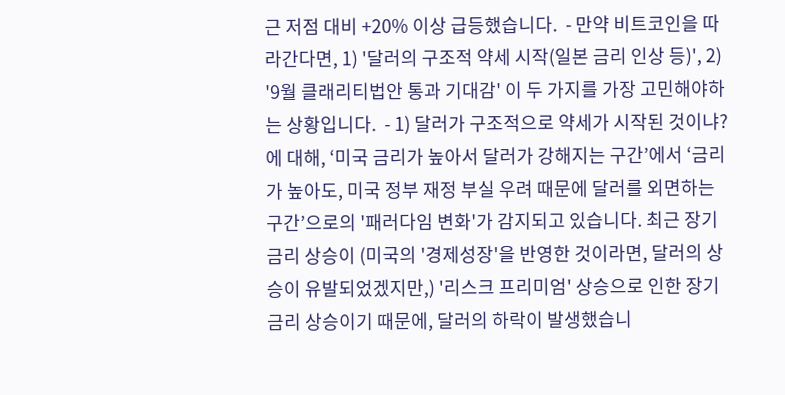근 저점 대비 +20% 이상 급등했습니다.  - 만약 비트코인을 따라간다면, 1) '달러의 구조적 약세 시작(일본 금리 인상 등)', 2) '9월 클래리티법안 통과 기대감' 이 두 가지를 가장 고민해야하는 상황입니다.  - 1) 달러가 구조적으로 약세가 시작된 것이냐? 에 대해, ‘미국 금리가 높아서 달러가 강해지는 구간’에서 ‘금리가 높아도, 미국 정부 재정 부실 우려 때문에 달러를 외면하는 구간’으로의 '패러다임 변화'가 감지되고 있습니다. 최근 장기금리 상승이 (미국의 '경제성장'을 반영한 것이라면, 달러의 상승이 유발되었겠지만,) '리스크 프리미엄' 상승으로 인한 장기금리 상승이기 때문에, 달러의 하락이 발생했습니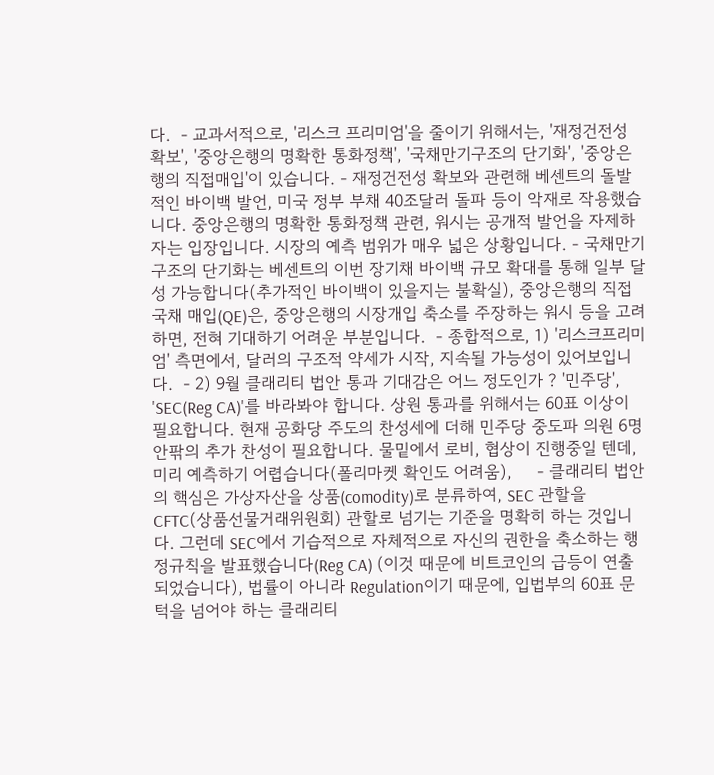다.  - 교과서적으로, '리스크 프리미엄'을 줄이기 위해서는, '재정건전성 확보', '중앙은행의 명확한 통화정책', '국채만기구조의 단기화', '중앙은행의 직접매입'이 있습니다. - 재정건전성 확보와 관련해 베센트의 돌발적인 바이백 발언, 미국 정부 부채 40조달러 돌파 등이 악재로 작용했습니다. 중앙은행의 명확한 통화정책 관련, 워시는 공개적 발언을 자제하자는 입장입니다. 시장의 예측 범위가 매우 넓은 상황입니다. - 국채만기구조의 단기화는 베센트의 이번 장기채 바이백 규모 확대를 통해 일부 달성 가능합니다(추가적인 바이백이 있을지는 불확실), 중앙은행의 직접 국채 매입(QE)은, 중앙은행의 시장개입 축소를 주장하는 워시 등을 고려하면, 전혀 기대하기 어려운 부분입니다.  - 종합적으로, 1) '리스크프리미엄' 측면에서, 달러의 구조적 약세가 시작, 지속될 가능성이 있어보입니다.  - 2) 9월 클래리티 법안 통과 기대감은 어느 정도인가 ? '민주당', 'SEC(Reg CA)'를 바라봐야 합니다. 상원 통과를 위해서는 60표 이상이 필요합니다. 현재 공화당 주도의 찬성세에 더해 민주당 중도파 의원 6명 안팎의 추가 찬성이 필요합니다. 물밑에서 로비, 협상이 진행중일 텐데, 미리 예측하기 어렵습니다(폴리마켓 확인도 어려움),     - 클래리티 법안의 핵심은 가상자산을 상품(comodity)로 분류하여, SEC 관할을 CFTC(상품선물거래위원회) 관할로 넘기는 기준을 명확히 하는 것입니다. 그런데 SEC에서 기습적으로 자체적으로 자신의 권한을 축소하는 행정규칙을 발표했습니다(Reg CA) (이것 때문에 비트코인의 급등이 연출되었습니다), 법률이 아니라 Regulation이기 때문에, 입법부의 60표 문턱을 넘어야 하는 클래리티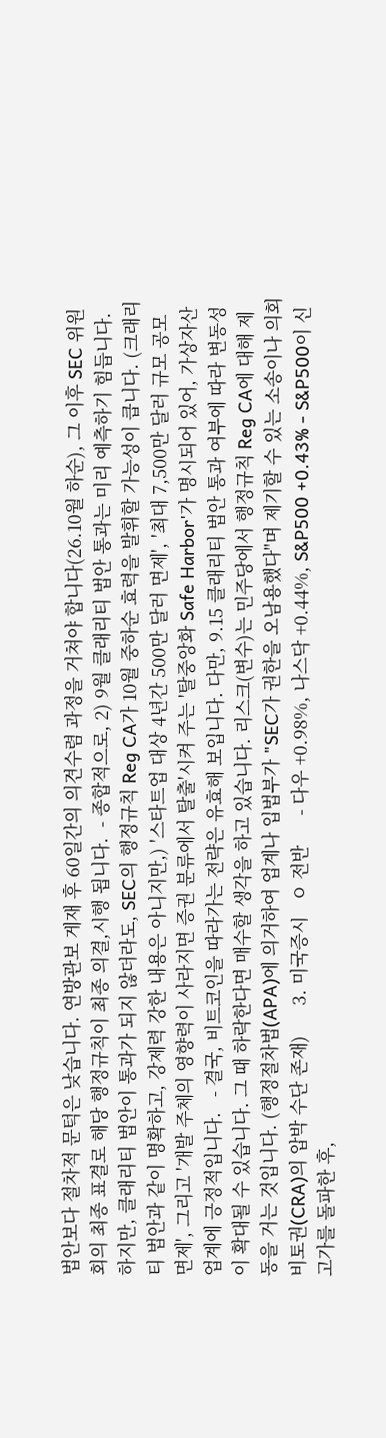법안보다 절차적 문턱은 낮습니다. 연방관보 게재 후 60일간의 의견수렴 과정을 거쳐야 합니다(26.10월 하순), 그 이후 SEC 위원회의 최종 표결로 해당 행정규칙이 최종 의결,시행 됩니다.  - 종합적으로, 2) 9월 클래리티 법안 통과는 미리 예측하기 힘듭니다. 하지만, 클래리티 법안이 통과가 되지 않더라도, SEC의 행정규칙 Reg CA가 10월 중하순 효력을 발휘할 가능성이 큽니다. (크래리티 법안과 같이 명확하고, 강제력 강한 내용은 아니지만,) '스타트업 대상 4년간 500만 달러 면제', '최대 7,500만 달러 규모 공모 면제', 그리고 '개발 주체의 영향력이 사라지면 증권 분류에서 탈출'시켜 주는 '탈중앙화 Safe Harbor'가 명시되어 있어, 가상자산 업계에 긍정적입니다.   - 결국, 비트코인을 따라가는 전략은 유효해 보입니다. 다만, 9.15 클래리티 법안 통과 여부에 따라 변동성이 확대될 수 있습니다. 그 때 하락한다면 매수할 생각을 하고 있습니다. 리스크(변수)는 민주당에서 행정규칙 Reg CA에 대해 제동을 거는 것입니다. (행정절차법(APA)에 의거하여 업계나 입법부가 "SEC가 권한을 오남용했다"며 제기할 수 있는 소송이나 의회비토권(CRA)의 압박 수단 존재)      3. 미국증시   ㅇ 전반      - 다우 +0.98%, 나스닥 +0.44%, S&P500 +0.43% - S&P500이 신고가를 돌파한 후,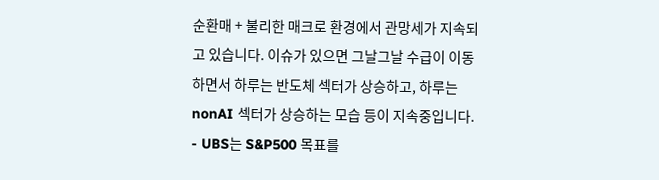순환매 + 불리한 매크로 환경에서 관망세가 지속되고 있습니다. 이슈가 있으면 그날그날 수급이 이동하면서 하루는 반도체 섹터가 상승하고, 하루는 nonAI 섹터가 상승하는 모습 등이 지속중입니다.  - UBS는 S&P500 목표를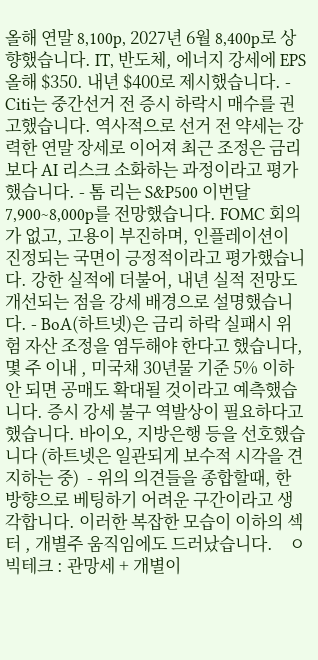올해 연말 8,100p, 2027년 6월 8,400p로 상향했습니다. IT, 반도체, 에너지 강세에 EPS 올해 $350. 내년 $400로 제시했습니다. - Citi는 중간선거 전 증시 하락시 매수를 권고했습니다. 역사적으로 선거 전 약세는 강력한 연말 장세로 이어져 최근 조정은 금리 보다 AI 리스크 소화하는 과정이라고 평가했습니다. - 톰 리는 S&P500 이번달 7,900~8,000p를 전망했습니다. FOMC 회의가 없고, 고용이 부진하며, 인플레이션이 진정되는 국면이 긍정적이라고 평가했습니다. 강한 실적에 더불어, 내년 실적 전망도 개선되는 점을 강세 배경으로 설명했습니다. - BoA(하트넷)은 금리 하락 실패시 위험 자산 조정을 염두해야 한다고 했습니다, 몇 주 이내 , 미국채 30년물 기준 5% 이하 안 되면 공매도 확대될 것이라고 예측했습니다. 증시 강세 불구 역발상이 필요하다고 했습니다. 바이오, 지방은행 등을 선호했습니다 (하트넷은 일관되게 보수적 시각을 견지하는 중)  - 위의 의견들을 종합할때, 한 방향으로 베팅하기 어려운 구간이라고 생각합니다. 이러한 복잡한 모습이 이하의 섹터 , 개별주 움직임에도 드러났습니다.    ㅇ 빅테크 : 관망세 + 개별이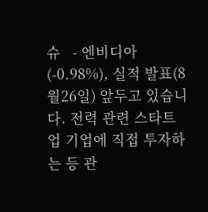슈   - 엔비디아(-0.98%), 실적 발표(8월26일) 앞두고 있습니다. 전력 관련 스타트업 기업에 직접 투자하는 등 관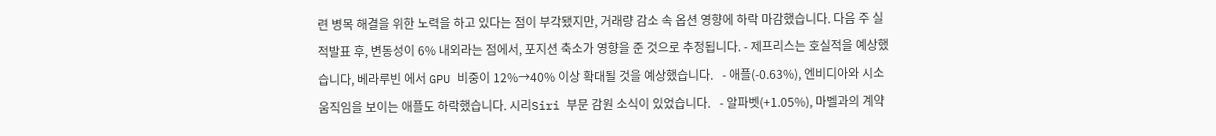련 병목 해결을 위한 노력을 하고 있다는 점이 부각됐지만, 거래량 감소 속 옵션 영향에 하락 마감했습니다. 다음 주 실적발표 후, 변동성이 6% 내외라는 점에서, 포지션 축소가 영향을 준 것으로 추정됩니다. - 제프리스는 호실적을 예상했습니다, 베라루빈 에서 GPU 비중이 12%→40% 이상 확대될 것을 예상했습니다.   - 애플(-0.63%), 엔비디아와 시소 움직임을 보이는 애플도 하락했습니다. 시리Siri 부문 감원 소식이 있었습니다.   - 알파벳(+1.05%), 마벨과의 계약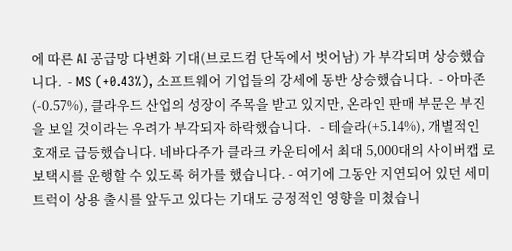에 따른 AI 공급망 다변화 기대(브로드컴 단독에서 벗어남) 가 부각되며 상승했습니다.  - MS (+0.43%), 소프트웨어 기업들의 강세에 동반 상승했습니다.  - 아마존(-0.57%), 클라우드 산업의 성장이 주목을 받고 있지만, 온라인 판매 부문은 부진을 보일 것이라는 우려가 부각되자 하락했습니다.   - 테슬라(+5.14%), 개별적인 호재로 급등했습니다. 네바다주가 클라크 카운티에서 최대 5,000대의 사이버캡 로보택시를 운행할 수 있도록 허가를 했습니다. - 여기에 그동안 지연되어 있던 세미트럭이 상용 출시를 앞두고 있다는 기대도 긍정적인 영향을 미쳤습니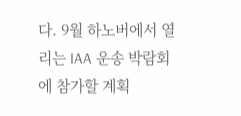다. 9월 하노버에서 열리는 IAA 운송 박람회에 참가할 계획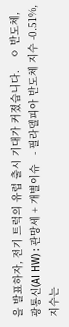을 발표하자, 전기 트럭의 유럽 출시 기대가 커졌습니다.    ㅇ 반도체, 광통신(AI HW) : 관망세 + 개별이슈   - 필라델피아 반도체 지수 -0.51%, 지수는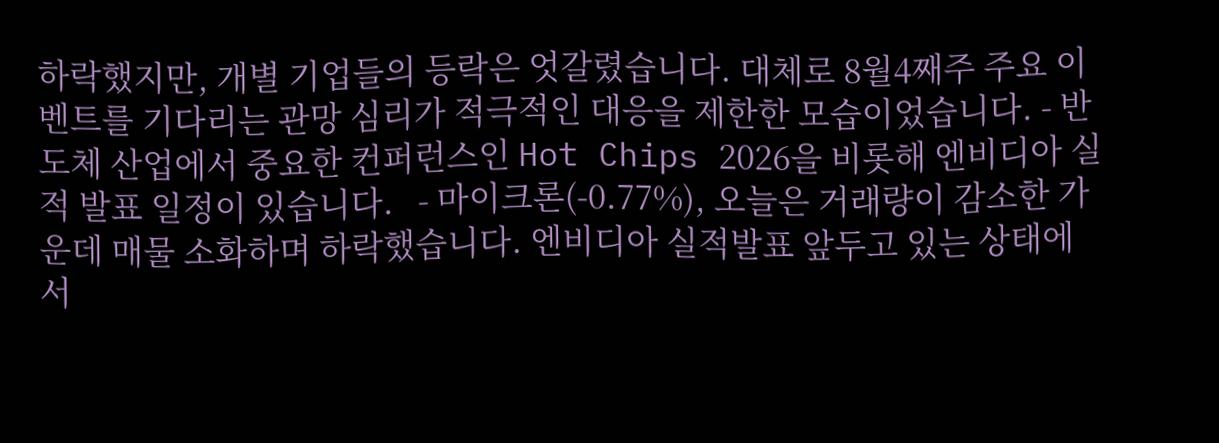하락했지만, 개별 기업들의 등락은 엇갈렸습니다. 대체로 8월4째주 주요 이벤트를 기다리는 관망 심리가 적극적인 대응을 제한한 모습이었습니다. - 반도체 산업에서 중요한 컨퍼런스인 Hot Chips 2026을 비롯해 엔비디아 실적 발표 일정이 있습니다.   - 마이크론(-0.77%), 오늘은 거래량이 감소한 가운데 매물 소화하며 하락했습니다. 엔비디아 실적발표 앞두고 있는 상태에서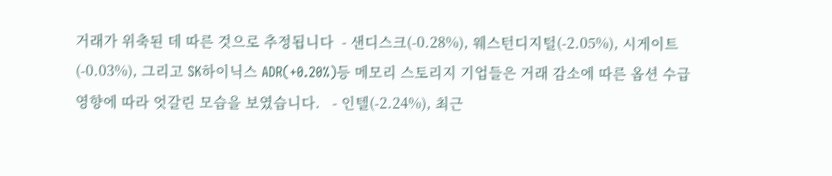거래가 위축된 데 따른 것으로 추정됩니다  - 샌디스크(-0.28%), 웨스턴디지털(-2.05%), 시게이트(-0.03%), 그리고 SK하이닉스 ADR(+0.20%)등 메모리 스토리지 기업들은 거래 감소에 따른 옵션 수급 영향에 따라 엇갈린 모습을 보였습니다.   - 인텔(-2.24%), 최근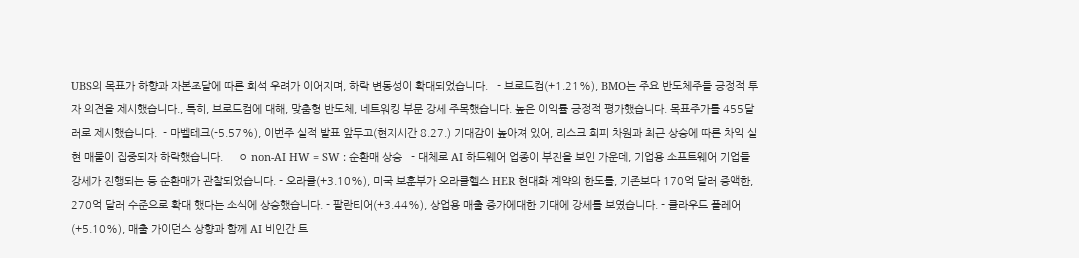UBS의 목표가 하향과 자본조달에 따른 희석 우려가 이어지며, 하락 변동성이 확대되었습니다.   - 브로드컴(+1.21%), BMO는 주요 반도체주들 긍정적 투자 의견을 제시했습니다., 특히, 브로드컴에 대해, 맞춤형 반도체, 네트워킹 부문 강세 주목했습니다. 높은 이익률 긍정적 평가했습니다. 목표주가를 455달러로 제시했습니다.  - 마벨테크(-5.57%), 이번주 실적 발표 앞두고(현지시간 8.27.) 기대감이 높아져 있어, 리스크 회피 차원과 최근 상승에 따른 차익 실현 매물이 집중되자 하락했습니다.     ㅇ non-AI HW = SW : 순환매 상승   - 대체로 AI 하드웨어 업종이 부진을 보인 가운데, 기업용 소프트웨어 기업들 강세가 진행되는 등 순환매가 관찰되었습니다. - 오라클(+3.10%), 미국 보훈부가 오라클헬스 HER 현대화 계약의 한도를, 기존보다 170억 달러 증액한, 270억 달러 수준으로 확대 했다는 소식에 상승했습니다. - 팔란티어(+3.44%), 상업용 매출 증가에대한 기대에 강세를 보였습니다. - 클라우드 플레어(+5.10%), 매출 가이던스 상향과 함께 AI 비인간 트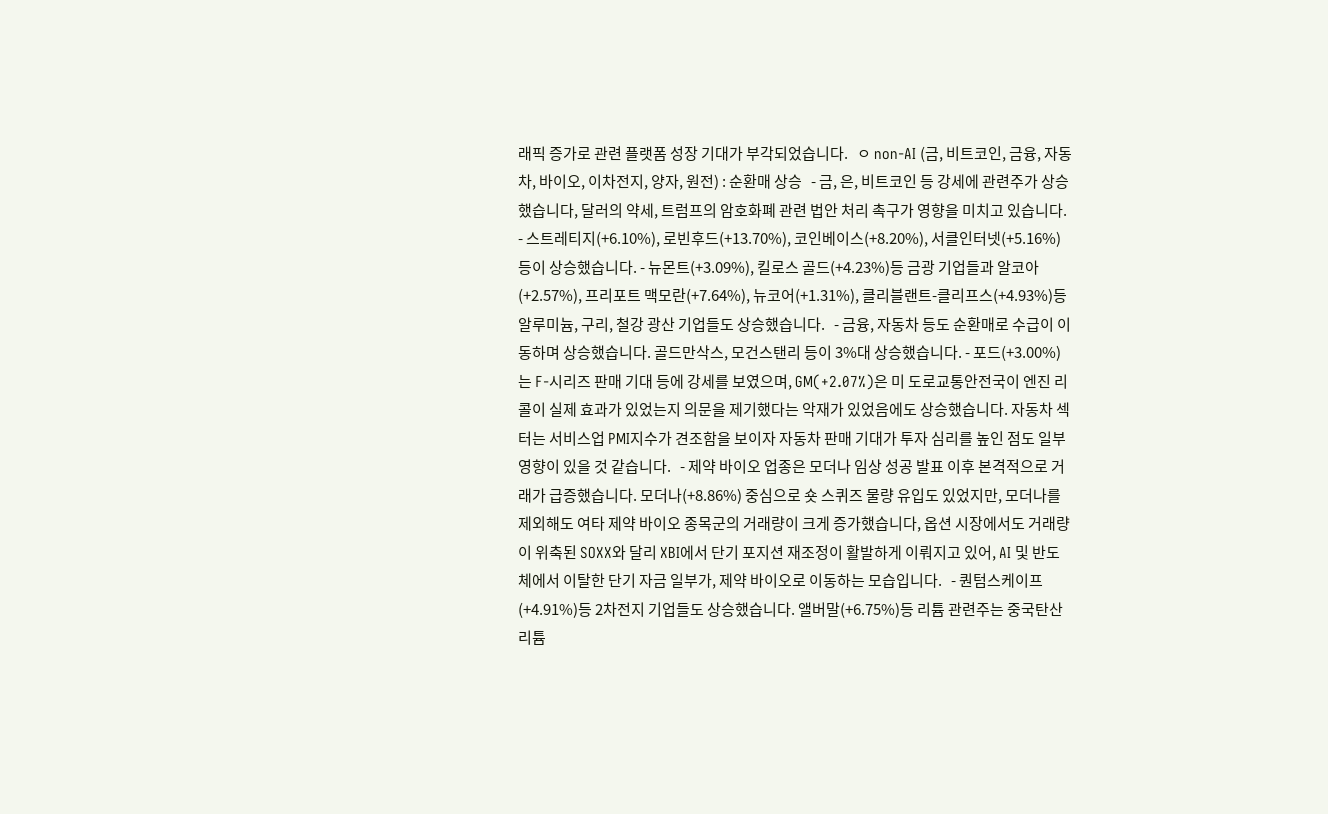래픽 증가로 관련 플랫폼 성장 기대가 부각되었습니다.   ㅇ non-AI (금, 비트코인, 금융, 자동차, 바이오, 이차전지, 양자, 원전) : 순환매 상승   - 금, 은, 비트코인 등 강세에 관련주가 상승했습니다, 달러의 약세, 트럼프의 암호화폐 관련 법안 처리 촉구가 영향을 미치고 있습니다. - 스트레티지(+6.10%), 로빈후드(+13.70%), 코인베이스(+8.20%), 서클인터넷(+5.16%)등이 상승했습니다. - 뉴몬트(+3.09%), 킬로스 골드(+4.23%)등 금광 기업들과 알코아(+2.57%), 프리포트 맥모란(+7.64%), 뉴코어(+1.31%), 클리블랜트-클리프스(+4.93%)등 알루미늄, 구리, 철강 광산 기업들도 상승했습니다.   - 금융, 자동차 등도 순환매로 수급이 이동하며 상승했습니다. 골드만삭스, 모건스탠리 등이 3%대 상승했습니다. - 포드(+3.00%)는 F-시리즈 판매 기대 등에 강세를 보였으며, GM(+2.07%)은 미 도로교통안전국이 엔진 리콜이 실제 효과가 있었는지 의문을 제기했다는 악재가 있었음에도 상승했습니다. 자동차 섹터는 서비스업 PMI지수가 견조함을 보이자 자동차 판매 기대가 투자 심리를 높인 점도 일부 영향이 있을 것 같습니다.   - 제약 바이오 업종은 모더나 임상 성공 발표 이후 본격적으로 거래가 급증했습니다. 모더나(+8.86%) 중심으로 숏 스퀴즈 물량 유입도 있었지만, 모더나를 제외해도 여타 제약 바이오 종목군의 거래량이 크게 증가했습니다, 옵션 시장에서도 거래량이 위축된 SOXX와 달리 XBI에서 단기 포지션 재조정이 활발하게 이뤄지고 있어, AI 및 반도체에서 이탈한 단기 자금 일부가, 제약 바이오로 이동하는 모습입니다.   - 퀀텀스케이프(+4.91%)등 2차전지 기업들도 상승했습니다. 앨버말(+6.75%)등 리튬 관련주는 중국탄산리튬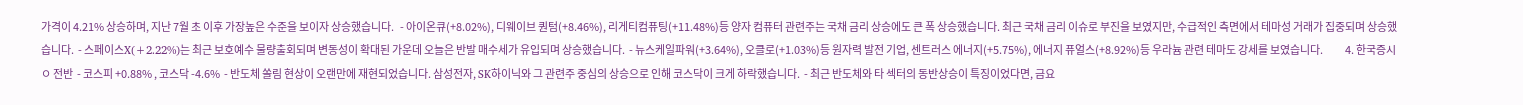가격이 4.21% 상승하며, 지난 7월 초 이후 가장높은 수준을 보이자 상승했습니다.   - 아이온큐(+8.02%), 디웨이브 퀀텀(+8.46%), 리게티컴퓨팅(+11.48%)등 양자 컴퓨터 관련주는 국채 금리 상승에도 큰 폭 상승했습니다. 최근 국채 금리 이슈로 부진을 보였지만, 수급적인 측면에서 테마성 거래가 집중되며 상승했습니다.  - 스페이스X(+2.22%)는 최근 보호예수 물량출회되며 변동성이 확대된 가운데 오늘은 반발 매수세가 유입되며 상승했습니다.  - 뉴스케일파워(+3.64%), 오클로(+1.03%)등 원자력 발전 기업, 센트러스 에너지(+5.75%), 에너지 퓨얼스(+8.92%)등 우라늄 관련 테마도 강세를 보였습니다.           4. 한국증시   ㅇ 전반  - 코스피 +0.88% , 코스닥 -4.6%  - 반도체 쏠림 현상이 오랜만에 재현되었습니다. 삼성전자, SK하이닉와 그 관련주 중심의 상승으로 인해 코스닥이 크게 하락했습니다.  - 최근 반도체와 타 섹터의 동반상승이 특징이었다면, 금요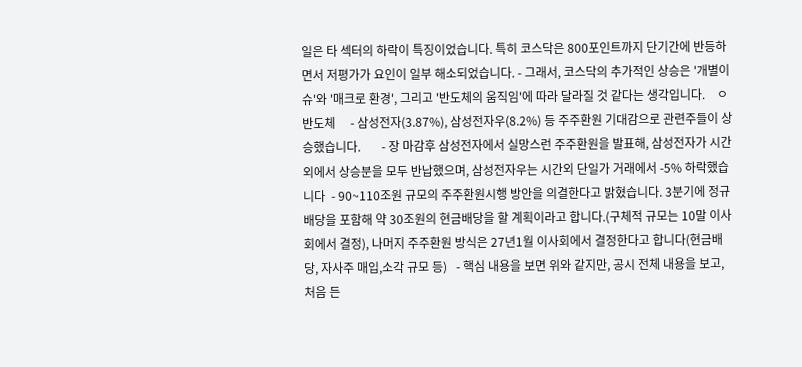일은 타 섹터의 하락이 특징이었습니다. 특히 코스닥은 800포인트까지 단기간에 반등하면서 저평가가 요인이 일부 해소되었습니다. - 그래서, 코스닥의 추가적인 상승은 '개별이슈'와 '매크로 환경', 그리고 '반도체의 움직임'에 따라 달라질 것 같다는 생각입니다.    ㅇ 반도체     - 삼성전자(3.87%), 삼성전자우(8.2%) 등 주주환원 기대감으로 관련주들이 상승했습니다.       - 장 마감후 삼성전자에서 실망스런 주주환원을 발표해, 삼성전자가 시간외에서 상승분을 모두 반납했으며, 삼성전자우는 시간외 단일가 거래에서 -5% 하락했습니다  - 90~110조원 규모의 주주환원시행 방안을 의결한다고 밝혔습니다. 3분기에 정규배당을 포함해 약 30조원의 현금배당을 할 계획이라고 합니다.(구체적 규모는 10말 이사회에서 결정), 나머지 주주환원 방식은 27년1월 이사회에서 결정한다고 합니다(현금배당, 자사주 매입,소각 규모 등)   - 핵심 내용을 보면 위와 같지만, 공시 전체 내용을 보고, 처음 든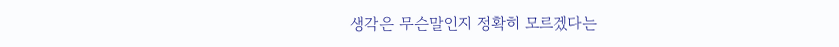생각은 무슨말인지 정확히 모르겠다는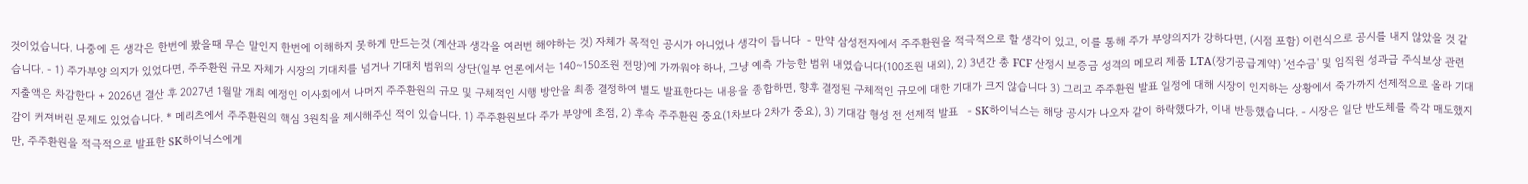것이었습니다. 나중에 든 생각은 한번에 봤을때 무슨 말인지 한번에 이해하지 못하게 만드는것 (계산과 생각을 여러번 해야하는 것) 자체가 목적인 공시가 아니었나 생각이 듭니다  - 만약 삼성전자에서 주주환원을 적극적으로 할 생각이 있고, 이를 통해 주가 부양의지가 강하다면, (시점 포함) 이런식으로 공시를 내지 않았을 것 같습니다. - 1) 주가부양 의지가 있었다면, 주주환원 규모 자체가 시장의 기대치를 넘거나 기대치 범위의 상단(일부 언론에서는 140~150조원 전망)에 가까워야 하나, 그냥 예측 가능한 범위 내였습니다(100조원 내외), 2) 3년간 총 FCF 산정시 보증금 성격의 메모리 제품 LTA(장기공급계약) '선수금' 및 임직원 성과급 주식보상 관련 지출액은 차감한다 + 2026년 결산 후 2027년 1월말 개최 예정인 이사회에서 나머지 주주환원의 규모 및 구체적인 시행 방안을 최종 결정하여 별도 발표한다는 내용을 종합하면, 향후 결정된 구체적인 규모에 대한 기대가 크지 않습니다 3) 그리고 주주환원 발표 일정에 대해 시장이 인지하는 상황에서 죽가까지 선제적으로 올라 기대감이 커져버린 문제도 있었습니다. * 메리츠에서 주주환원의 핵심 3원칙을 제시해주신 적이 있습니다. 1) 주주환원보다 주가 부양에 초점, 2) 후속 주주환원 중요(1차보다 2차가 중요), 3) 기대감 형성 전 선제적 발표   - SK하이닉스는 해당 공시가 나오자 같이 하락했다가, 이내 반등했습니다. - 시장은 일단 반도체를 즉각 매도했지만, 주주환원을 적극적으로 발표한 SK하이닉스에게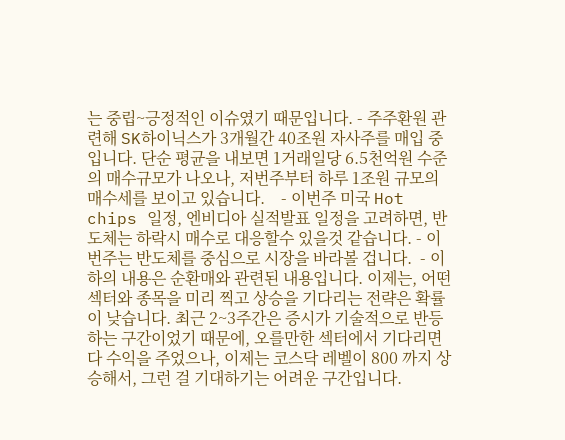는 중립~긍정적인 이슈였기 때문입니다. - 주주환원 관련해 SK하이닉스가 3개월간 40조원 자사주를 매입 중입니다. 단순 평균을 내보면 1거래일당 6.5천억원 수준의 매수규모가 나오나, 저번주부터 하루 1조원 규모의 매수세를 보이고 있습니다.    - 이번주 미국 Hot chips 일정, 엔비디아 실적발표 일정을 고려하면, 반도체는 하락시 매수로 대응할수 있을것 같습니다. - 이번주는 반도체를 중심으로 시장을 바라볼 겁니다.  - 이하의 내용은 순환매와 관련된 내용입니다. 이제는, 어떤 섹터와 종목을 미리 찍고 상승을 기다리는 전략은 확률이 낮습니다. 최근 2~3주간은 증시가 기술적으로 반등하는 구간이었기 때문에, 오를만한 섹터에서 기다리면 다 수익을 주었으나, 이제는 코스닥 레벨이 800 까지 상승해서, 그런 걸 기대하기는 어려운 구간입니다.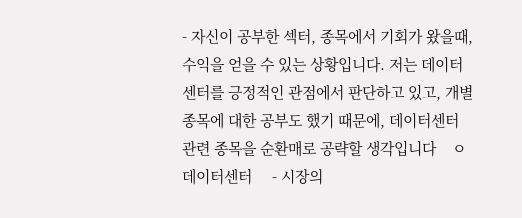- 자신이 공부한 섹터, 종목에서 기회가 왔을때, 수익을 얻을 수 있는 상황입니다. 저는 데이터센터를 긍정적인 관점에서 판단하고 있고, 개별종목에 대한 공부도 했기 때문에, 데이터센터 관련 종목을 순환매로 공략할 생각입니다    ㅇ 데이터센터     - 시장의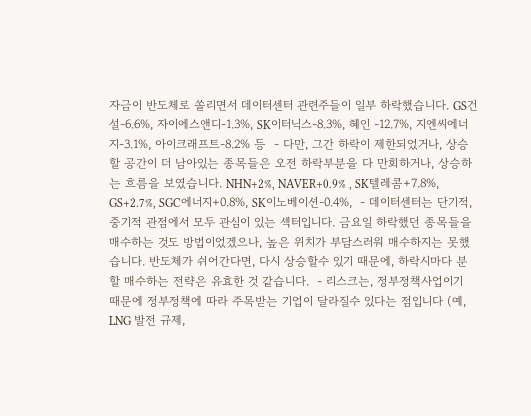자금이 반도체로 쏠리면서 데이터센터 관련주들이 일부 하락했습니다. GS건설-6.6%, 자이에스앤디-1.3%, SK이터닉스-8.3%, 혜인 -12.7%, 지엔씨에너지-3.1%, 아이크래프트-8.2% 등  - 다만, 그간 하락이 제한되었거나, 상승할 공간이 더 남아있는 종목들은 오전 하락부분을 다 만회하거나, 상승하는 흐름을 보였습니다. NHN+2%, NAVER+0.9% , SK텔레콤+7.8%, GS+2.7%, SGC에너지+0.8%, SK이노베이션-0.4%,  - 데이터센터는 단기적, 중기적 관점에서 모두 관심이 있는 섹터입니다. 금요일 하락했던 종목들을 매수하는 것도 방법이었겠으나, 높은 위치가 부담스러워 매수하지는 못했습니다. 반도체가 쉬어간다면, 다시 상승할수 있기 때문에, 하락시마다 분할 매수하는 전략은 유효한 것 같습니다.  - 리스크는, 정부정책사업이기 때문에 정부정책에 따라 주목받는 기업이 달라질수 있다는 점입니다 (예, LNG 발전 규제,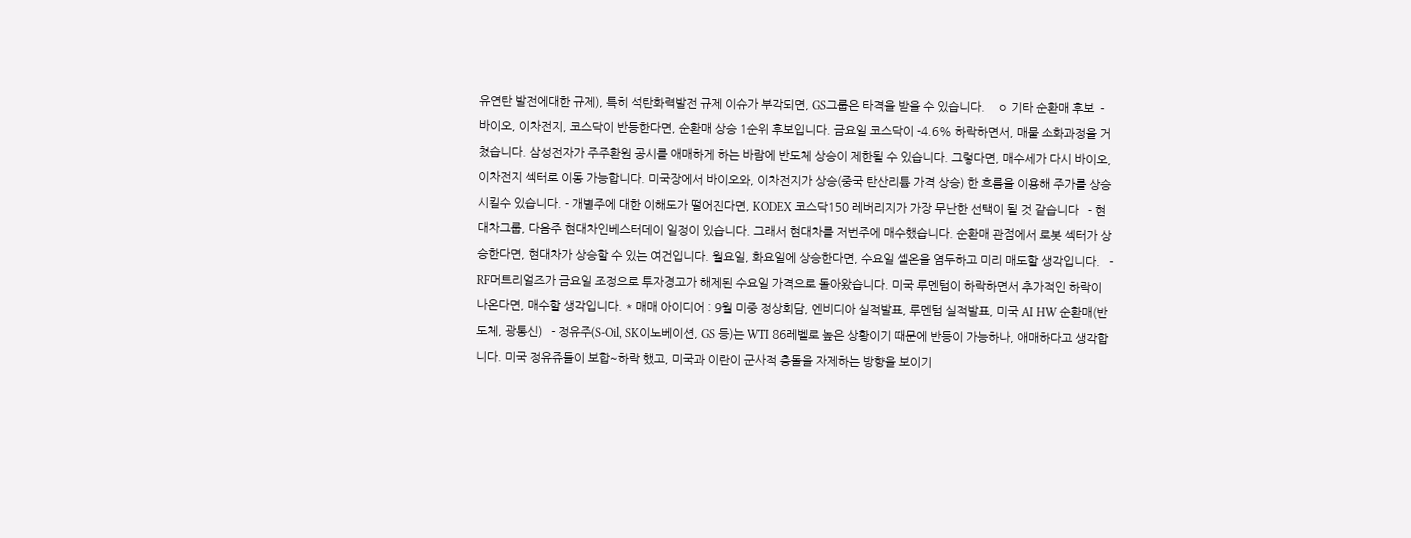유연탄 발전에대한 규제), 특히 석탄화력발전 규제 이슈가 부각되면, GS그룹은 타격을 받을 수 있습니다.    ㅇ 기타 순환매 후보  - 바이오, 이차전지, 코스닥이 반등한다면, 순환매 상승 1순위 후보입니다. 금요일 코스닥이 -4.6% 하락하면서, 매물 소화과정을 거쳤습니다. 삼성전자가 주주환원 공시를 애매하게 하는 바람에 반도체 상승이 제한될 수 있습니다. 그렇다면, 매수세가 다시 바이오, 이차전지 섹터로 이동 가능합니다. 미국장에서 바이오와, 이차전지가 상승(중국 탄산리튬 가격 상승) 한 흐름을 이용해 주가를 상승시킬수 있습니다. - 개별주에 대한 이해도가 떨어진다면, KODEX 코스닥150 레버리지가 가장 무난한 선택이 될 것 같습니다   - 현대차그룹, 다음주 현대차인베스터데이 일정이 있습니다. 그래서 현대차를 저번주에 매수했습니다. 순환매 관점에서 로봇 섹터가 상승한다면, 현대차가 상승할 수 있는 여건입니다. 월요일, 화요일에 상승한다면, 수요일 셀온을 염두하고 미리 매도할 생각입니다.   - RF머트리얼즈가 금요일 조정으로 투자경고가 해제된 수요일 가격으로 돌아왔습니다. 미국 루멘텀이 하락하면서 추가적인 하락이 나온다면, 매수할 생각입니다. * 매매 아이디어 : 9월 미중 정상회담, 엔비디아 실적발표, 루멘텀 실적발표, 미국 AI HW 순환매(반도체, 광통신)   - 정유주(S-Oil, SK이노베이션, GS 등)는 WTI 86레벨로 높은 상황이기 때문에 반등이 가능하나, 애매하다고 생각합니다. 미국 정유쥬들이 보합~하락 했고, 미국과 이란이 군사적 충돌을 자제하는 방향을 보이기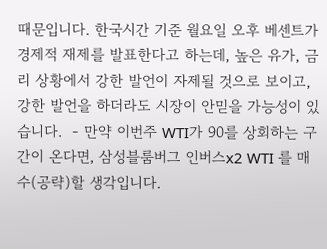때문입니다. 한국시간 기준 월요일 오후 베센트가 경제적 재제를 발표한다고 하는데, 높은 유가, 금리 상황에서 강한 발언이 자제될 것으로 보이고, 강한 발언을 하더라도 시장이 안믿을 가능성이 있습니다.  - 만약 이번주 WTI가 90를 상회하는 구간이 온다면, 삼성블룸버그 인버스x2 WTI 를 매수(공략)할 생각입니다.